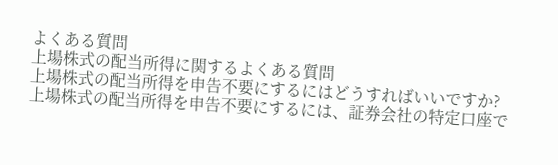よくある質問
上場株式の配当所得に関するよくある質問
上場株式の配当所得を申告不要にするにはどうすればいいですか?
上場株式の配当所得を申告不要にするには、証券会社の特定口座で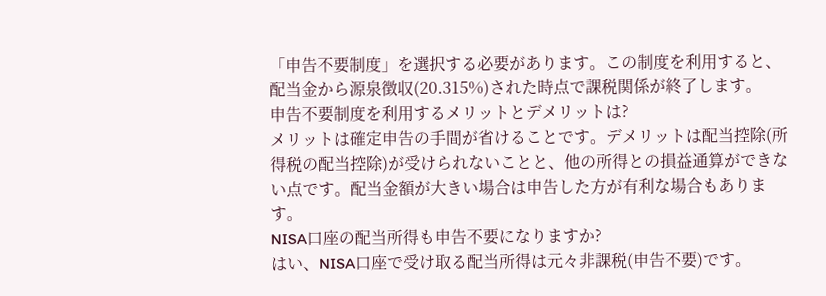「申告不要制度」を選択する必要があります。この制度を利用すると、配当金から源泉徴収(20.315%)された時点で課税関係が終了します。
申告不要制度を利用するメリットとデメリットは?
メリットは確定申告の手間が省けることです。デメリットは配当控除(所得税の配当控除)が受けられないことと、他の所得との損益通算ができない点です。配当金額が大きい場合は申告した方が有利な場合もあります。
NISA口座の配当所得も申告不要になりますか?
はい、NISA口座で受け取る配当所得は元々非課税(申告不要)です。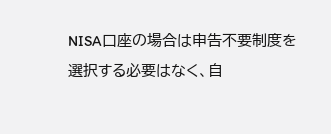NISA口座の場合は申告不要制度を選択する必要はなく、自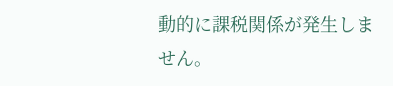動的に課税関係が発生しません。